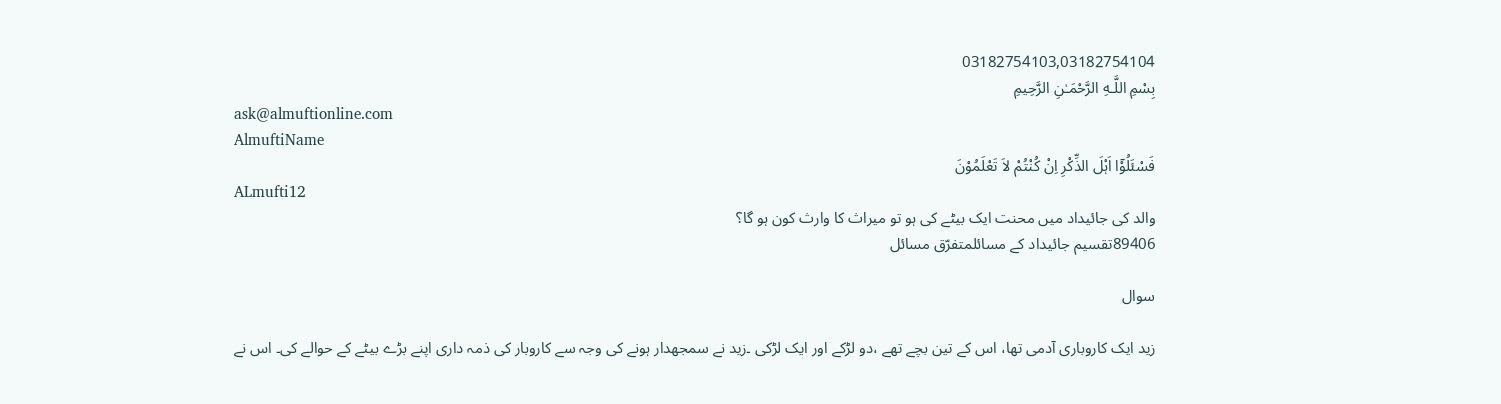03182754103,03182754104
بِسْمِ اللَّـهِ الرَّحْمَـٰنِ الرَّحِيمِ
ask@almuftionline.com
AlmuftiName
فَسْئَلُوْٓا اَہْلَ الذِّکْرِ اِنْ کُنْتُمْ لاَ تَعْلَمُوْنَ
ALmufti12
والد کی جائیداد میں محنت ایک بیٹے کی ہو تو میراث کا وارث کون ہو گا؟
89406تقسیم جائیداد کے مسائلمتفرّق مسائل

سوال

زید ایک کاروباری آدمی تھا، اس کے تین بچے تھے ،دو لڑکے اور ایک لڑکی ۔زید نے سمجھدار ہونے کی وجہ سے کاروبار کی ذمہ داری اپنے بڑے بیٹے کے حوالے کی۔ اس نے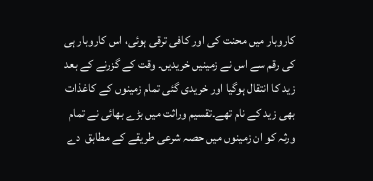کاروبار میں محنت کی اور کافی ترقی ہوئی، اس کاروبار ہی کی رقم سے اس نے زمینیں خریدیں۔ وقت کے گزرنے کے بعد زید کا انتقال ہوگیا اور خریدی گئی تمام زمینوں کے کاغذات  بھی زید کے نام تھے۔تقسیم وراثت میں بڑے بھائی نے تمام ورثہ کو ان زمینوں میں حصہ شرعی طریقے کے مطابق  دے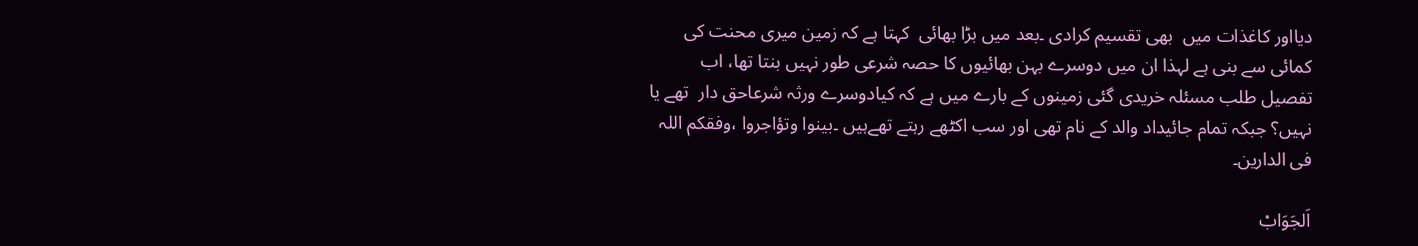دیااور کاغذات میں  بھی تقسیم کرادی ۔بعد میں بڑا بھائی  کہتا ہے کہ زمین میری محنت کی کمائی سے بنی ہے لہذا ان میں دوسرے بہن بھائیوں کا حصہ شرعی طور نہیں بنتا تھا، اب تفصیل طلب مسئلہ خریدی گئی زمینوں کے بارے میں ہے کہ کیادوسرے ورثہ شرعاحق دار  تھے یا نہیں؟ جبکہ تمام جائیداد والد کے نام تھی اور سب اکٹھے رہتے تھےہیں ۔بینوا وتؤاجروا ،وفقکم اللہ فی الدارین۔

اَلجَوَابْ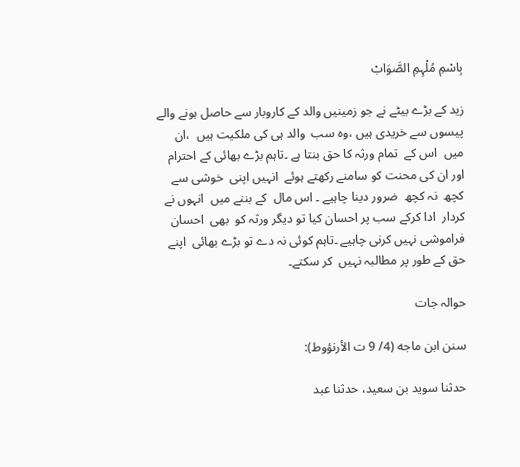بِاسْمِ مُلْہِمِ الصَّوَابْ

زید کے بڑے بیٹے نے جو زمینیں والد کے کاروبار سے حاصل ہونے والے پیسوں سے خریدی ہیں ،وہ سب  والد ہی کی ملکیت ہیں  ،ان میں  اس کے  تمام ورثہ کا حق بنتا ہے ۔تاہم بڑے بھائی کے احترام  اور ان کی محنت کو سامنے رکھتے ہوئے  انہیں اپنی  خوشی سے کچھ  نہ کچھ  ضرور دینا چاہیے ۔ اس مال  کے بننے میں  انہوں نے کردار  ادا کرکے سب پر احسان کیا تو دیگر ورثہ کو  بھی  احسان فراموشی نہیں کرنی چاہیے ۔تاہم کوئی نہ دے تو بڑے بھائی  اپنے حق کے طور پر مطالبہ نہیں  کر سکتے۔

حوالہ جات

سنن ابن ماجه (4/ 9 ت الأرنؤوط):

حدثنا سويد بن سعيد، حدثنا عبد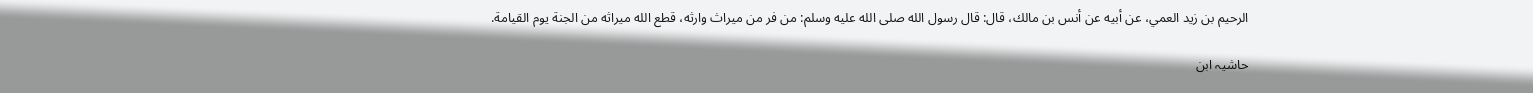الرحيم بن زيد العمي، عن أبيه عن أنس بن مالك، قال: قال رسول الله صلى الله عليه وسلم: من فر من ميراث وارثه، قطع الله ميراثه من الجنة يوم القيامة.

حاشیہ ابن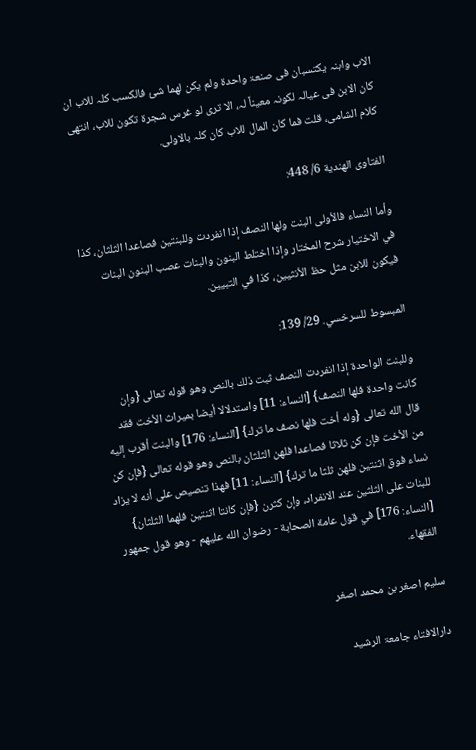الاب وابنہ یکتسبان فی صنعۃ واحدة ولم یکن لھما شئ فالکسب کلہ للاب ان کان الابن فی عیالہ لکونہ معیناً لہ، الا تری لو غرس شجرة تکون للاب، انتھی کلام الشامی، قلت فما کان المال للاب کان کلہ بالاولى.

الفتاوى الهندية 6/ 448:

وأما النساء فالأولى البنت ولها النصف إذا انفردت وللبنتين فصاعدا الثلثان، كذا في الاختيار شرح المختار وإذا اختلط البنون والبنات عصب البنون البنات فيكون للابن مثل حظ الأنثيين، كذا في التبيين.

المبسوط للسرخسي. 29/ 139:

وللبنت الواحدة إذا انفردت النصف ثبت ذلك بالنص وهو قوله تعالى {وإن كانت واحدة فلها النصف} [النساء: 11] واستدلالا أيضا بميراث الأخت فقد قال الله تعالى {وله أخت فلها نصف ما ترك} [النساء: 176] والبنت أقرب إليه من الأخت فإن كن ثلاثا فصاعدا فلهن الثلثان بالنص وهو قوله تعالى {فإن كن نساء فوق اثنتين فلهن ثلثا ما ترك} [النساء: 11] فهذا تنصيص على أنه لا يزاد للبنات على الثلثين عند الانفراد، وإن كثرن {فإن كانتا اثنتين فلهما الثلثان} [النساء: 176] في قول عامة الصحابة - رضوان الله عليهم - وهو قول جمهور الفقهاء.

سلیم اصغر بن محمد اصغر

دارالافتاء جامعۃ الرشید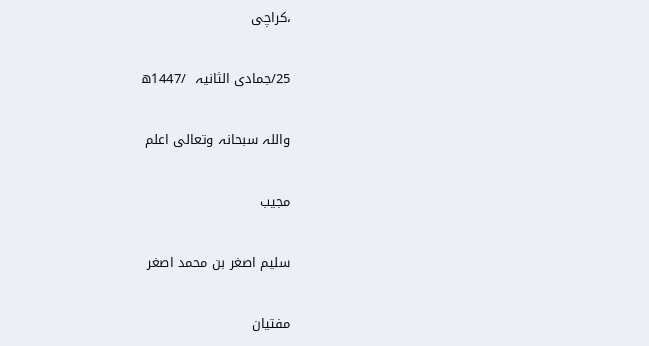،کراچی

25/جمادی الثانیہ  /1447ھ

واللہ سبحانہ وتعالی اعلم

مجیب

سلیم اصغر بن محمد اصغر

مفتیان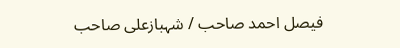فیصل احمد صاحب / شہبازعلی صاحب